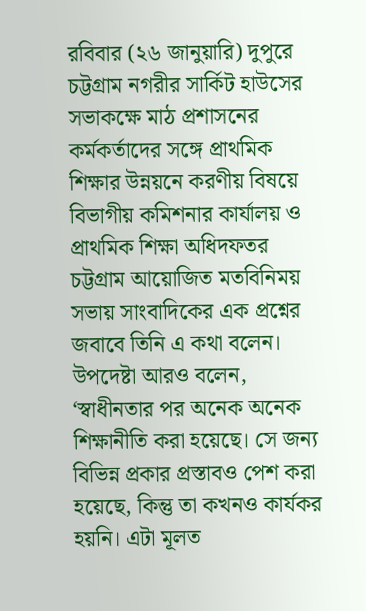রবিবার (২৬ জানুয়ারি) দুপুরে চট্টগ্রাম নগরীর সার্কিট হাউসের সভাকক্ষে মাঠ প্রশাসনের কর্মকর্তাদের সঙ্গে প্রাথমিক শিক্ষার উন্নয়নে করণীয় বিষয়ে বিভাগীয় কমিশনার কার্যালয় ও প্রাথমিক শিক্ষা অধিদফতর চট্টগ্রাম আয়োজিত মতবিনিময় সভায় সাংবাদিকের এক প্রশ্নের জবাবে তিনি এ কথা বলেন।
উপদেষ্টা আরও বলেন, ‘স্বাধীনতার পর অনেক অনেক শিক্ষানীতি করা হয়েছে। সে জন্য বিভিন্ন প্রকার প্রস্তাবও পেশ করা হয়েছে, কিন্তু তা কখনও কার্যকর হয়নি। এটা মূলত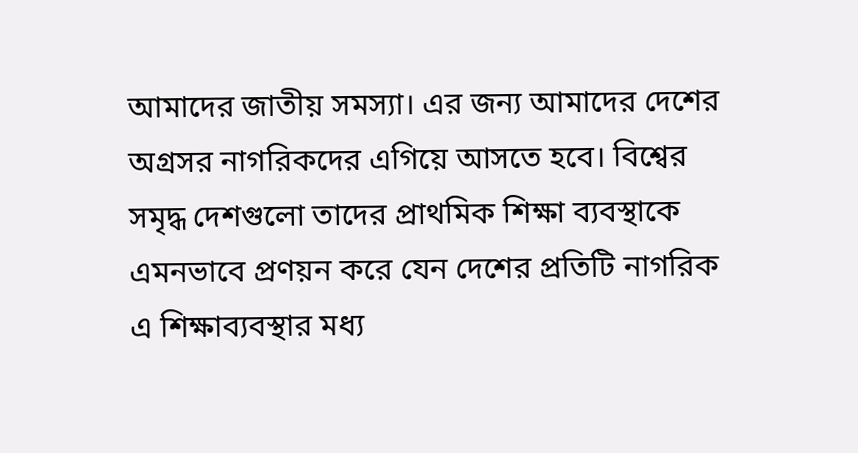আমাদের জাতীয় সমস্যা। এর জন্য আমাদের দেশের অগ্রসর নাগরিকদের এগিয়ে আসতে হবে। বিশ্বের সমৃদ্ধ দেশগুলো তাদের প্রাথমিক শিক্ষা ব্যবস্থাকে এমনভাবে প্রণয়ন করে যেন দেশের প্রতিটি নাগরিক এ শিক্ষাব্যবস্থার মধ্য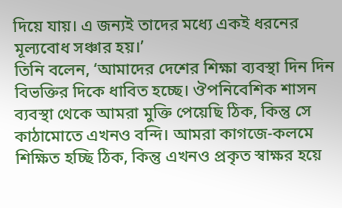দিয়ে যায়। এ জন্যই তাদের মধ্যে একই ধরনের মূল্যবোধ সঞ্চার হয়।’
তিনি বলেন, ‘আমাদের দেশের শিক্ষা ব্যবস্থা দিন দিন বিভক্তির দিকে ধাবিত হচ্ছে। ঔপনিবেশিক শাসন ব্যবস্থা থেকে আমরা মুক্তি পেয়েছি ঠিক, কিন্তু সে কাঠামোতে এখনও বন্দি। আমরা কাগজে-কলমে শিক্ষিত হচ্ছি ঠিক, কিন্তু এখনও প্রকৃত স্বাক্ষর হয়ে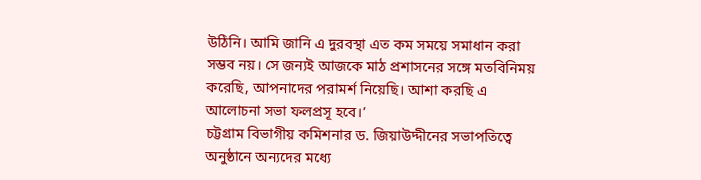উঠিনি। আমি জানি এ দুরবস্থা এত কম সময়ে সমাধান করা সম্ভব নয়। সে জন্যই আজকে মাঠ প্রশাসনের সঙ্গে মতবিনিময় করেছি, আপনাদের পরামর্শ নিয়েছি। আশা করছি এ আলোচনা সভা ফলপ্রসূ হবে।’
চট্টগ্রাম বিভাগীয় কমিশনার ড. জিয়াউদ্দীনের সভাপতিত্বে অনুষ্ঠানে অন্যদের মধ্যে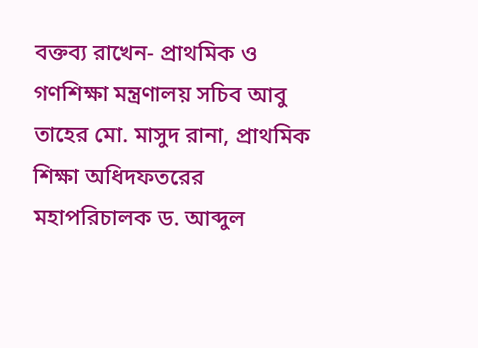বক্তব্য রাখেন- প্রাথমিক ও গণশিক্ষা মন্ত্রণালয় সচিব আবু তাহের মো. মাসুদ রানা, প্রাথমিক শিক্ষা অধিদফতরের মহাপরিচালক ড. আব্দুল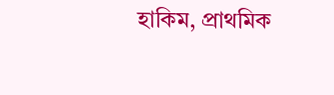হাকিম, প্রাথমিক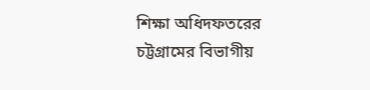শিক্ষা অধিদফতরের চট্টগ্রামের বিভাগীয়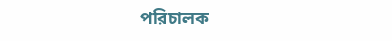পরিচালক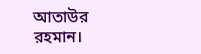আতাউর রহমান।